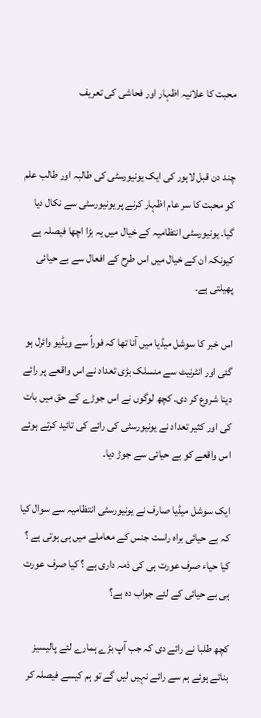محبت کا علانیہ اظہار اور فحاشی کی تعریف


چند دن قبل لاہور کی ایک یونیورسٹی کی طالبہ اور طالب علم کو محبت کا سر عام اظہار کرنے پر یونیورسٹی سے نکال دیا گیا۔ یونیورسٹی انتظامیہ کے خیال میں یہ بڑا اچھا فیصلہ ہے کیونکہ ان کے خیال میں اس طرح کے افعال سے بے حیائی پھیلتی ہے۔

اس خبر کا سوشل میڈیا میں آنا تھا کہ فوراً سے ویڈیو وائرل ہو گئی اور انٹرنیٹ سے منسلک بڑی تعداد نے اس واقعے پر رائے دینا شروع کر دی۔ کچھ لوگوں نے اس جوڑے کے حق میں بات کی اور کثیر تعداد نے یونیورسٹی کی رائے کی تائید کرتے ہوئے اس واقعے کو بے حیائی سے جوڑ دیا۔

ایک سوشل میڈیا صارف نے یونیورسٹی انتظامیہ سے سوال کیا کہ بے حیائی براہ راست جنس کے معاملے میں ہی ہوتی ہے ؟ کیا حیاء صرف عورت ہی کی ذمہ داری ہے ؟ کیا صرف عورت ہی بے حیائی کے لئے جواب دہ ہے؟

کچھ طلبا نے رائے دی کہ جب آپ بڑے ہمارے لئے پالیسیز بناتے ہوئے ہم سے رائے نہیں لیں گے تو ہم کیسے فیصلہ کر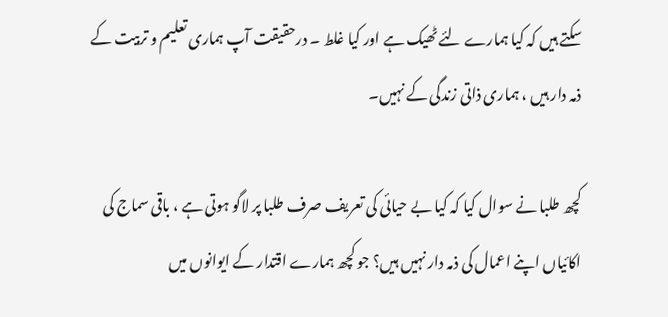سکتے ہیں کہ کیا ہمارے لئے ٹھیک ہے اور کیا غلط ۔ درحقیقت آپ ہماری تعلیم و تربیت کے ذمہ دار ہیں ، ہماری ذاتی زندگی کے نہیں۔

کچھ طلبا نے سوال کیا کہ کیا بے حیائی کی تعریف صرف طلبا پر لاگو ہوتی ہے ، باقی سماج کی اکائیاں اپنے اعمال کی ذمہ دار نہیں ہیں؟ جو کچھ ہمارے اقتدار کے ایوانوں میں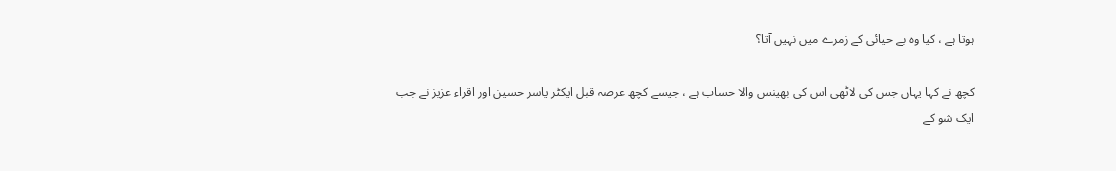ہوتا ہے ، کیا وہ بے حیائی کے زمرے میں نہیں آتا؟

کچھ نے کہا یہاں جس کی لاٹھی اس کی بھینس والا حساب ہے ، جیسے کچھ عرصہ قبل ایکٹر یاسر حسین اور اقراء عزیز نے جب ایک شو کے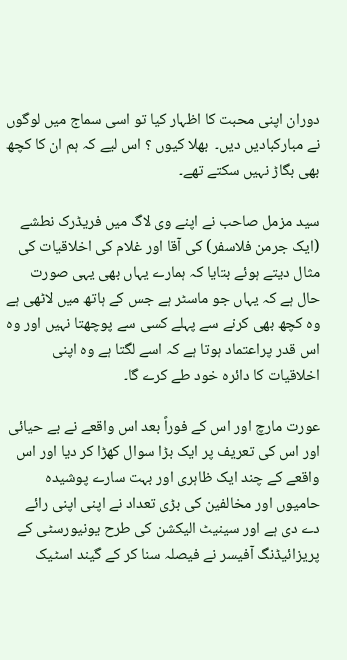دوران اپنی محبت کا اظہار کیا تو اسی سماج میں لوگوں نے مبارکبادیں دیں۔  بھلا کیوں ؟ اس لیے کہ ہم ان کا کچھ بھی بگاڑ نہیں سکتے تھے۔

سید مزمل صاحب نے اپنے وی لاگ میں فریڈرک نطشے (ایک جرمن فلاسفر) کی آقا اور غلام کی اخلاقیات کی مثال دیتے ہوئے بتایا کہ ہمارے یہاں بھی یہی صورت حال ہے کہ یہاں جو ماسٹر ہے جس کے ہاتھ میں لاٹھی ہے وہ کچھ بھی کرنے سے پہلے کسی سے پوچھتا نہیں اور وہ اس قدر پراعتماد ہوتا ہے کہ اسے لگتا ہے وہ اپنی اخلاقیات کا دائرہ خود طے کرے گا۔

عورت مارچ اور اس کے فوراً بعد اس واقعے نے بے حیائی اور اس کی تعریف پر ایک بڑا سوال کھڑا کر دیا اور اس واقعے کے چند ایک ظاہری اور بہت سارے پوشیدہ حامیوں اور مخالفین کی بڑی تعداد نے اپنی اپنی رائے دے دی ہے اور سینیٹ الیکشن کی طرح یونیورسٹی کے پریزائیڈنگ آفیسر نے فیصلہ سنا کر کے گیند اسٹیک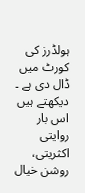ہولڈرز کی کورٹ میں ڈال دی ہے ۔ دیکھتے ہیں اس بار روایتی اکثریتی، روشن خیال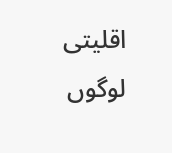اقلیتی لوگوں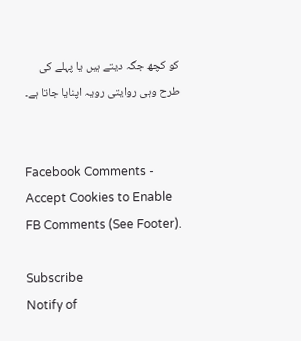کو کچھ جگہ دیتے ہیں یا پہلے کی طرح وہی روایتی رویہ اپنایا جاتا ہے۔


Facebook Comments - Accept Cookies to Enable FB Comments (See Footer).

Subscribe
Notify of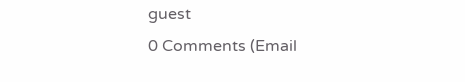guest
0 Comments (Email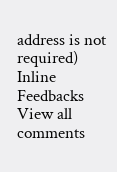address is not required)
Inline Feedbacks
View all comments